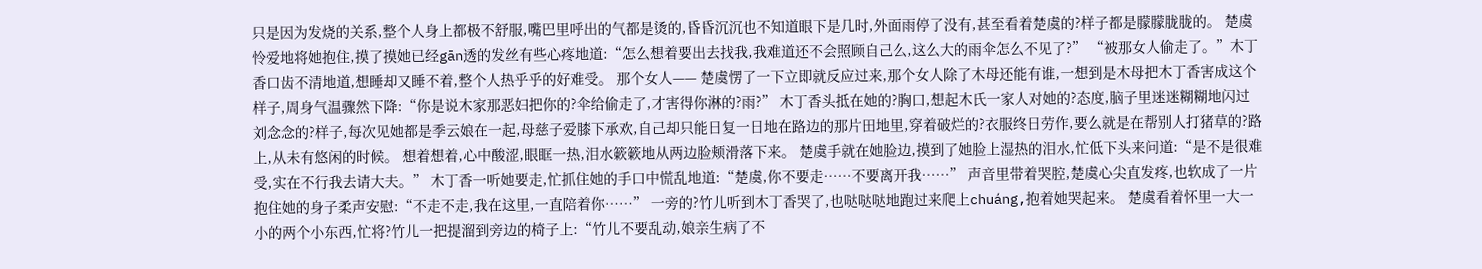只是因为发烧的关系,整个人身上都极不舒服,嘴巴里呼出的气都是烫的,昏昏沉沉也不知道眼下是几时,外面雨停了没有,甚至看着楚虞的?样子都是朦朦胧胧的。 楚虞怜爱地将她抱住,摸了摸她已经gān透的发丝有些心疼地道:“怎么想着要出去找我,我难道还不会照顾自己么,这么大的雨伞怎么不见了?” “被那女人偷走了。”木丁香口齿不清地道,想睡却又睡不着,整个人热乎乎的好难受。 那个女人—— 楚虞愣了一下立即就反应过来,那个女人除了木母还能有谁,一想到是木母把木丁香害成这个样子,周身气温骤然下降:“你是说木家那恶妇把你的?伞给偷走了,才害得你淋的?雨?” 木丁香头抵在她的?胸口,想起木氏一家人对她的?态度,脑子里迷迷糊糊地闪过刘念念的?样子,每次见她都是季云娘在一起,母慈子爱膝下承欢,自己却只能日复一日地在路边的那片田地里,穿着破烂的?衣服终日劳作,要么就是在帮别人打猪草的?路上,从未有悠闲的时候。 想着想着,心中酸涩,眼眶一热,泪水簌簌地从两边脸颊滑落下来。 楚虞手就在她脸边,摸到了她脸上湿热的泪水,忙低下头来问道:“是不是很难受,实在不行我去请大夫。” 木丁香一听她要走,忙抓住她的手口中慌乱地道:“楚虞,你不要走……不要离开我……” 声音里带着哭腔,楚虞心尖直发疼,也软成了一片抱住她的身子柔声安慰:“不走不走,我在这里,一直陪着你……” 一旁的?竹儿听到木丁香哭了,也哒哒哒地跑过来爬上chuáng,抱着她哭起来。 楚虞看着怀里一大一小的两个小东西,忙将?竹儿一把提溜到旁边的椅子上:“竹儿不要乱动,娘亲生病了不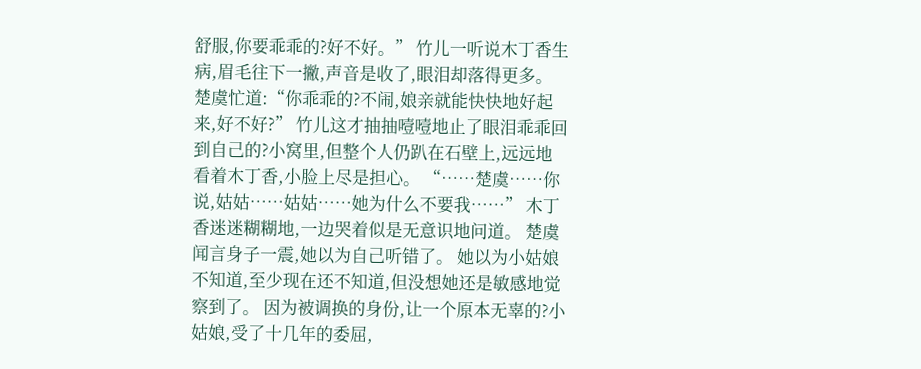舒服,你要乖乖的?好不好。” 竹儿一听说木丁香生病,眉毛往下一撇,声音是收了,眼泪却落得更多。 楚虞忙道:“你乖乖的?不闹,娘亲就能快快地好起来,好不好?” 竹儿这才抽抽噎噎地止了眼泪乖乖回到自己的?小窝里,但整个人仍趴在石壁上,远远地看着木丁香,小脸上尽是担心。 “……楚虞……你说,姑姑……姑姑……她为什么不要我……” 木丁香迷迷糊糊地,一边哭着似是无意识地问道。 楚虞闻言身子一震,她以为自己听错了。 她以为小姑娘不知道,至少现在还不知道,但没想她还是敏感地觉察到了。 因为被调换的身份,让一个原本无辜的?小姑娘,受了十几年的委屈,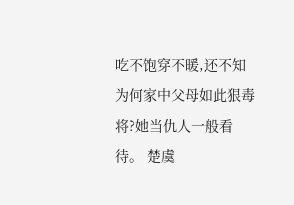吃不饱穿不暖,还不知为何家中父母如此狠毒将?她当仇人一般看待。 楚虞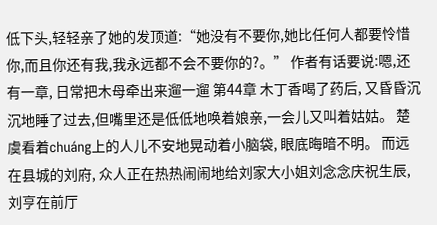低下头,轻轻亲了她的发顶道:“她没有不要你,她比任何人都要怜惜你,而且你还有我,我永远都不会不要你的?。” 作者有话要说:嗯,还有一章, 日常把木母牵出来遛一遛 第44章 木丁香喝了药后, 又昏昏沉沉地睡了过去,但嘴里还是低低地唤着娘亲,一会儿又叫着姑姑。 楚虞看着chuáng上的人儿不安地晃动着小脑袋, 眼底晦暗不明。 而远在县城的刘府, 众人正在热热闹闹地给刘家大小姐刘念念庆祝生辰,刘亨在前厅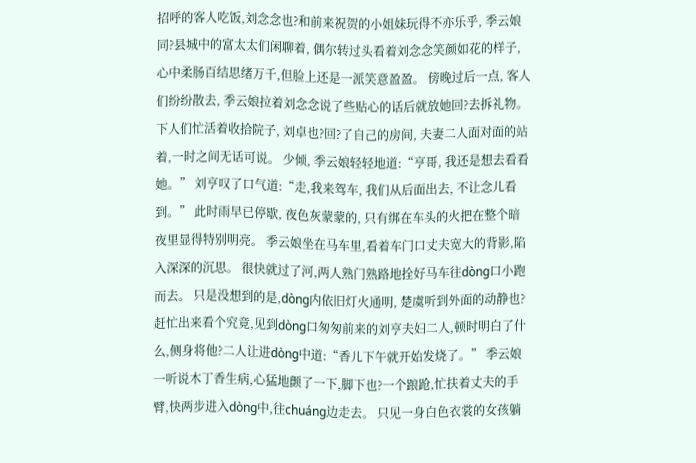招呼的客人吃饭,刘念念也?和前来祝贺的小姐妹玩得不亦乐乎, 季云娘同?县城中的富太太们闲聊着, 偶尔转过头看着刘念念笑颜如花的样子, 心中柔肠百结思绪万千,但脸上还是一派笑意盈盈。 傍晚过后一点, 客人们纷纷散去, 季云娘拉着刘念念说了些贴心的话后就放她回?去拆礼物。 下人们忙活着收拾院子, 刘卓也?回?了自己的房间, 夫妻二人面对面的站着,一时之间无话可说。 少倾, 季云娘轻轻地道:“亨哥, 我还是想去看看她。” 刘亨叹了口气道:“走,我来驾车, 我们从后面出去, 不让念儿看到。” 此时雨早已停歇, 夜色灰蒙蒙的, 只有绑在车头的火把在整个暗夜里显得特别明亮。 季云娘坐在马车里,看着车门口丈夫宽大的背影,陷入深深的沉思。 很快就过了河,两人熟门熟路地拴好马车往dòng口小跑而去。 只是没想到的是,dòng内依旧灯火通明, 楚虞听到外面的动静也?赶忙出来看个究竟,见到dòng口匆匆前来的刘亨夫妇二人,顿时明白了什么,侧身将他?二人让进dòng中道:“香儿下午就开始发烧了。” 季云娘一听说木丁香生病,心猛地颤了一下,脚下也?一个踉跄,忙扶着丈夫的手臂,快两步进入dòng中,往chuáng边走去。 只见一身白色衣裳的女孩躺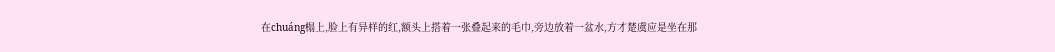在chuáng榻上,脸上有异样的红,额头上搭着一张叠起来的毛巾,旁边放着一盆水,方才楚虞应是坐在那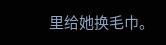里给她换毛巾。